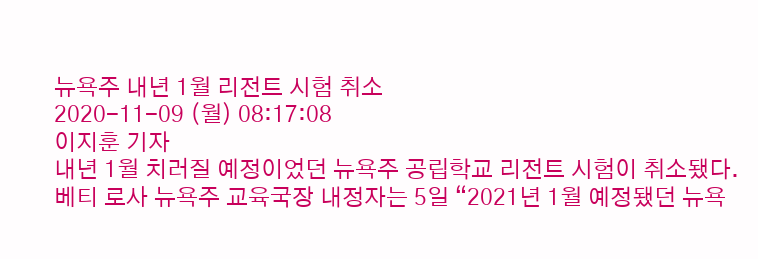뉴욕주 내년 1월 리전트 시험 취소
2020-11-09 (월) 08:17:08
이지훈 기자
내년 1월 치러질 예정이었던 뉴욕주 공립학교 리전트 시험이 취소됐다.
베티 로사 뉴욕주 교육국장 내정자는 5일 “2021년 1월 예정됐던 뉴욕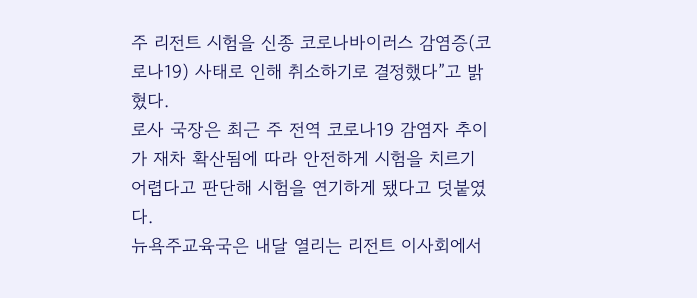주 리전트 시험을 신종 코로나바이러스 감염증(코로나19) 사태로 인해 취소하기로 결정했다”고 밝혔다.
로사 국장은 최근 주 전역 코로나19 감염자 추이가 재차 확산됨에 따라 안전하게 시험을 치르기 어렵다고 판단해 시험을 연기하게 됐다고 덧붙였다.
뉴욕주교육국은 내달 열리는 리전트 이사회에서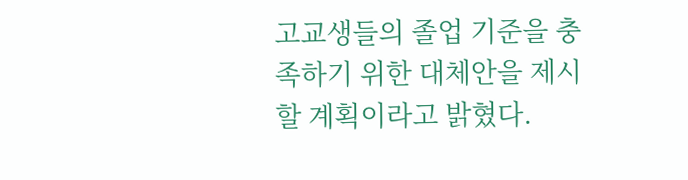고교생들의 졸업 기준을 충족하기 위한 대체안을 제시할 계획이라고 밝혔다.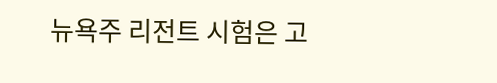뉴욕주 리전트 시험은 고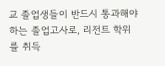교 졸업생들이 반드시 통과해야하는 졸업고사로, 리전트 학위를 취득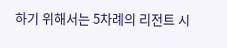하기 위해서는 5차례의 리전트 시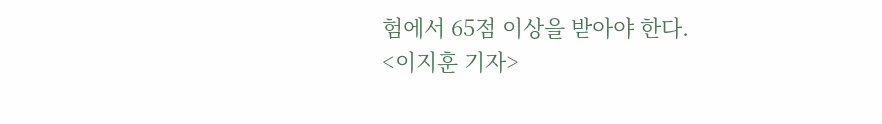험에서 65점 이상을 받아야 한다.
<이지훈 기자>